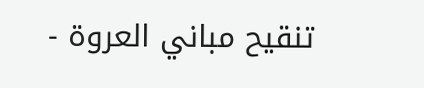تنقيح مباني العروة -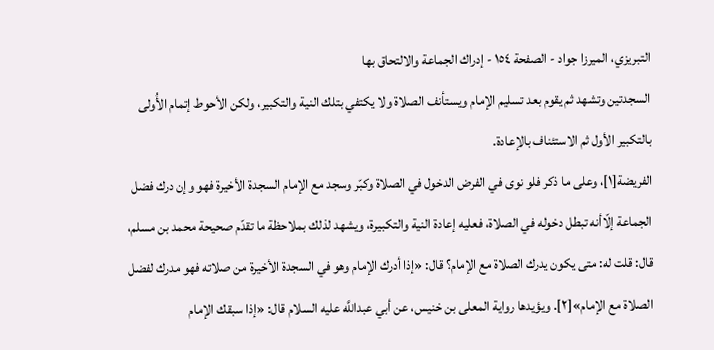التبريزي، الميرزا جواد - الصفحة ١٥٤ - إدراك الجماعة والالتحاق بها
السجدتين وتشهد ثم يقوم بعد تسليم الإمام ويستأنف الصلاة ولا يكتفي بتلك النية والتكبير، ولكن الأحوط إتمام الأُولى بالتكبير الأول ثم الاستئناف بالإعادة.
الفريضة[١]، وعلى ما ذكر فلو نوى في الفرض الدخول في الصلاة وكبّر وسجد مع الإمام السجدة الأخيرة فهو وإن درك فضل الجماعة إلّاأنه تبطل دخوله في الصلاة، فعليه إعادة النية والتكبيرة، ويشهد لذلك بملاحظة ما تقدّم صحيحة محمد بن مسلم، قال: قلت له: متى يكون يدرك الصلاة مع الإمام؟ قال: «إذا أدرك الإمام وهو في السجدة الأخيرة من صلاته فهو مدرك لفضل الصلاة مع الإمام»[٢]. ويؤيدها رواية المعلى بن خنيس، عن أبي عبداللَّه عليه السلام قال: «إذا سبقك الإمام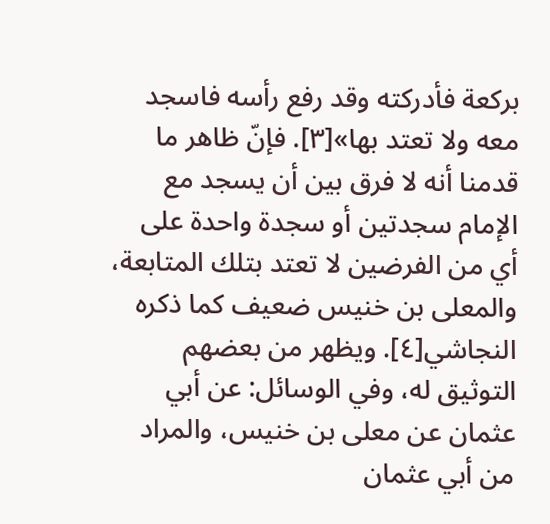بركعة فأدركته وقد رفع رأسه فاسجد معه ولا تعتد بها»[٣]. فإنّ ظاهر ما قدمنا أنه لا فرق بين أن يسجد مع الإمام سجدتين أو سجدة واحدة على أي من الفرضين لا تعتد بتلك المتابعة، والمعلى بن خنيس ضعيف كما ذكره النجاشي[٤]. ويظهر من بعضهم التوثيق له، وفي الوسائل: عن أبي عثمان عن معلى بن خنيس، والمراد من أبي عثمان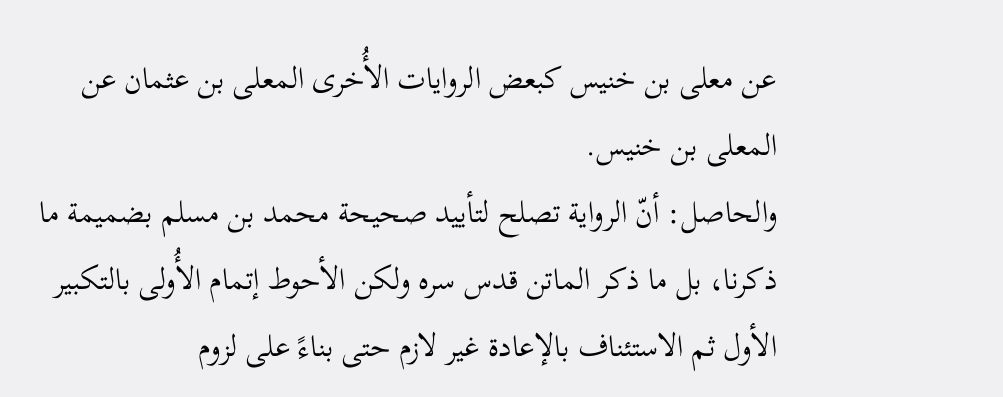عن معلى بن خنيس كبعض الروايات الأُخرى المعلى بن عثمان عن المعلى بن خنيس.
والحاصل: أنّ الرواية تصلح لتأييد صحيحة محمد بن مسلم بضميمة ما ذكرنا، بل ما ذكر الماتن قدس سره ولكن الأحوط إتمام الأُولى بالتكبير الأول ثم الاستئناف بالإعادة غير لازم حتى بناءً على لزوم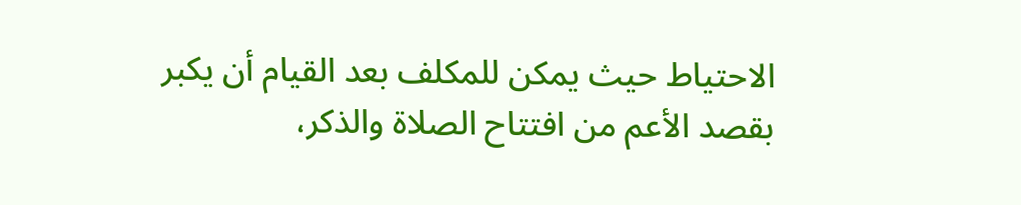الاحتياط حيث يمكن للمكلف بعد القيام أن يكبر بقصد الأعم من افتتاح الصلاة والذكر،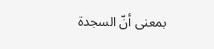بمعنى أنّ السجدة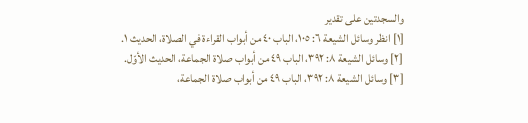والسجدتين على تقدير
[١] انظر وسائل الشيعة ٦: ١٠٥، الباب ٤٠ من أبواب القراءة في الصلاة، الحديث ١.
[٢] وسائل الشيعة ٨: ٣٩٢، الباب ٤٩ من أبواب صلاة الجماعة، الحديث الأوّل.
[٣] وسائل الشيعة ٨: ٣٩٢، الباب ٤٩ من أبواب صلاة الجماعة،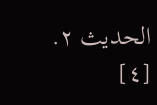الحديث ٢.
[٤]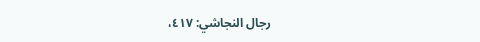رجال النجاشي: ٤١٧،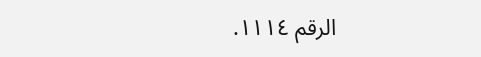الرقم ١١١٤.